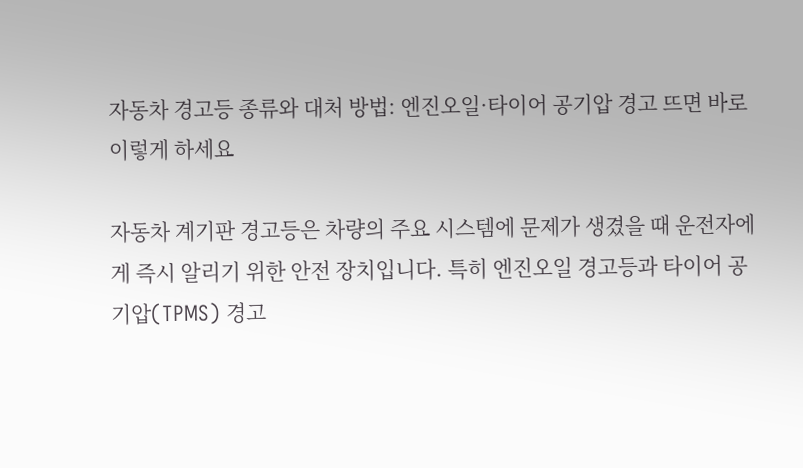자동차 경고등 종류와 대처 방법: 엔진오일·타이어 공기압 경고 뜨면 바로 이렇게 하세요

자동차 계기판 경고등은 차량의 주요 시스템에 문제가 생겼을 때 운전자에게 즉시 알리기 위한 안전 장치입니다. 특히 엔진오일 경고등과 타이어 공기압(TPMS) 경고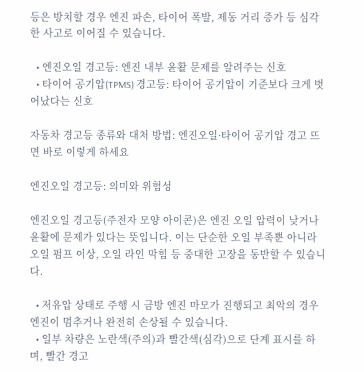등은 방치할 경우 엔진 파손, 타이어 폭발, 제동 거리 증가 등 심각한 사고로 이어질 수 있습니다.

  • 엔진오일 경고등: 엔진 내부 윤활 문제를 알려주는 신호
  • 타이어 공기압(TPMS) 경고등: 타이어 공기압이 기준보다 크게 벗어났다는 신호

자동차 경고등 종류와 대처 방법: 엔진오일·타이어 공기압 경고 뜨면 바로 이렇게 하세요

엔진오일 경고등: 의미와 위험성

엔진오일 경고등(주전자 모양 아이콘)은 엔진 오일 압력이 낮거나 윤활에 문제가 있다는 뜻입니다. 이는 단순한 오일 부족뿐 아니라 오일 펌프 이상, 오일 라인 막힘 등 중대한 고장을 동반할 수 있습니다.

  • 저유압 상태로 주행 시 금방 엔진 마모가 진행되고 최악의 경우 엔진이 멈추거나 완전히 손상될 수 있습니다.
  • 일부 차량은 노란색(주의)과 빨간색(심각)으로 단계 표시를 하며, 빨간 경고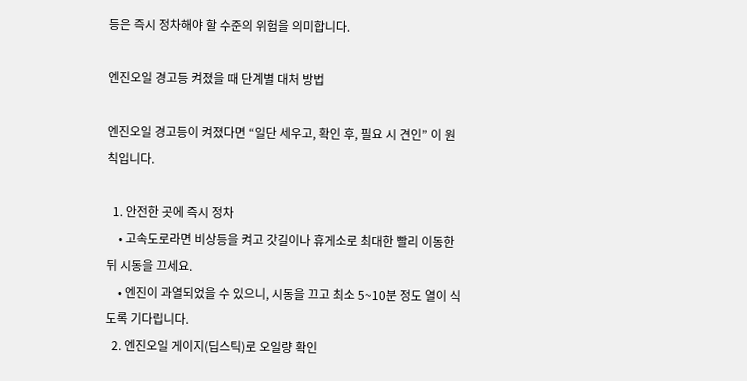등은 즉시 정차해야 할 수준의 위험을 의미합니다.

엔진오일 경고등 켜졌을 때 단계별 대처 방법

엔진오일 경고등이 켜졌다면 “일단 세우고, 확인 후, 필요 시 견인” 이 원칙입니다.

  1. 안전한 곳에 즉시 정차
    • 고속도로라면 비상등을 켜고 갓길이나 휴게소로 최대한 빨리 이동한 뒤 시동을 끄세요.
    • 엔진이 과열되었을 수 있으니, 시동을 끄고 최소 5~10분 정도 열이 식도록 기다립니다.
  2. 엔진오일 게이지(딥스틱)로 오일량 확인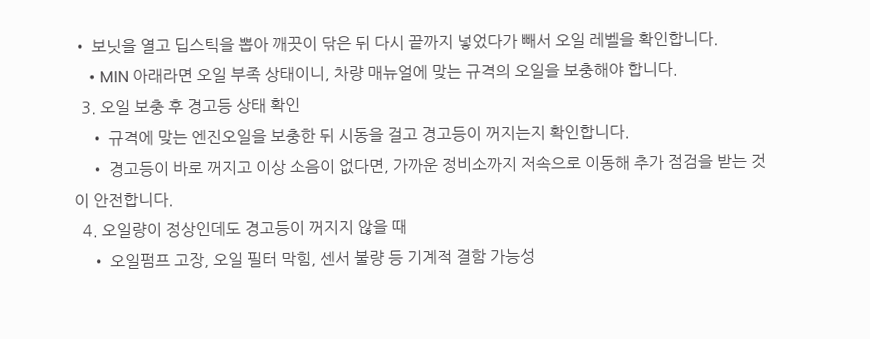• 보닛을 열고 딥스틱을 뽑아 깨끗이 닦은 뒤 다시 끝까지 넣었다가 빼서 오일 레벨을 확인합니다.
    • MIN 아래라면 오일 부족 상태이니, 차량 매뉴얼에 맞는 규격의 오일을 보충해야 합니다.
  3. 오일 보충 후 경고등 상태 확인
    • 규격에 맞는 엔진오일을 보충한 뒤 시동을 걸고 경고등이 꺼지는지 확인합니다.
    • 경고등이 바로 꺼지고 이상 소음이 없다면, 가까운 정비소까지 저속으로 이동해 추가 점검을 받는 것이 안전합니다.
  4. 오일량이 정상인데도 경고등이 꺼지지 않을 때
    • 오일펌프 고장, 오일 필터 막힘, 센서 불량 등 기계적 결함 가능성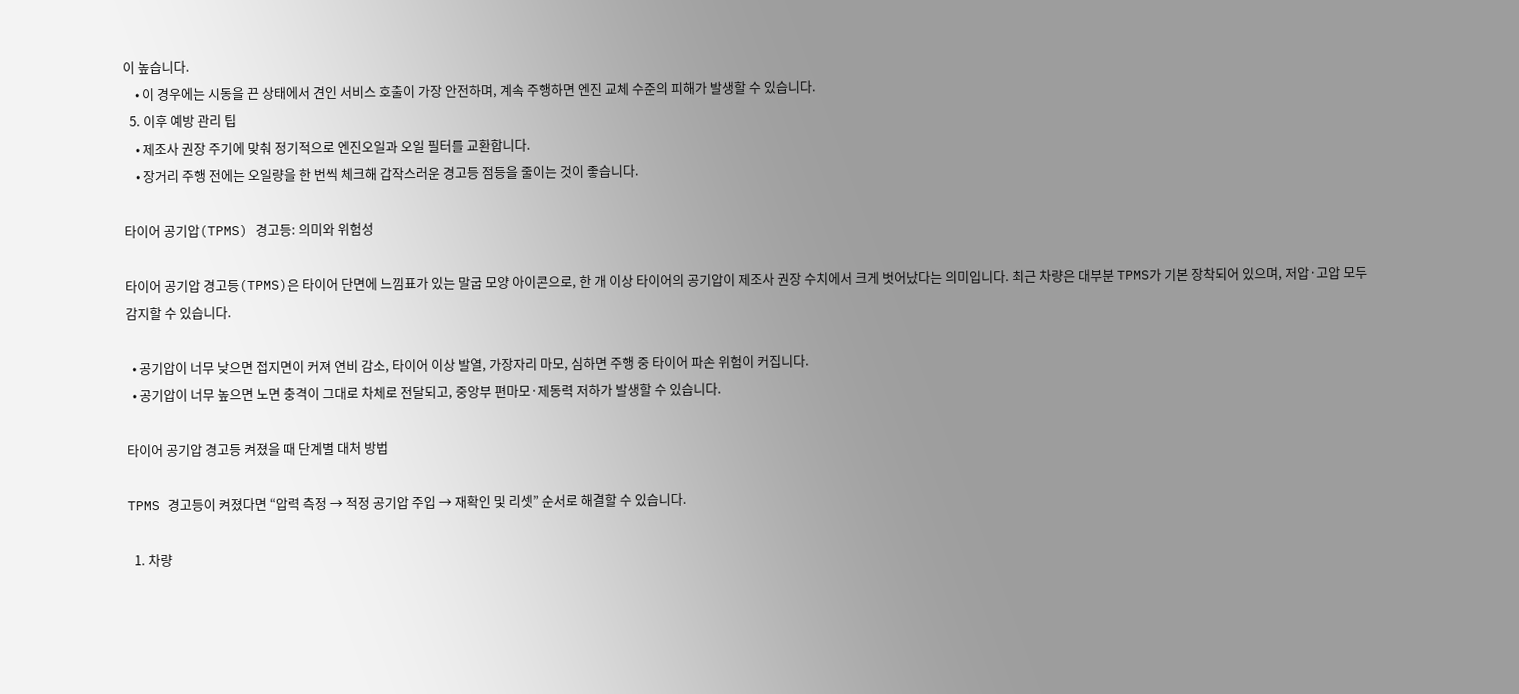이 높습니다.
    • 이 경우에는 시동을 끈 상태에서 견인 서비스 호출이 가장 안전하며, 계속 주행하면 엔진 교체 수준의 피해가 발생할 수 있습니다.
  5. 이후 예방 관리 팁
    • 제조사 권장 주기에 맞춰 정기적으로 엔진오일과 오일 필터를 교환합니다.
    • 장거리 주행 전에는 오일량을 한 번씩 체크해 갑작스러운 경고등 점등을 줄이는 것이 좋습니다.

타이어 공기압(TPMS) 경고등: 의미와 위험성

타이어 공기압 경고등(TPMS)은 타이어 단면에 느낌표가 있는 말굽 모양 아이콘으로, 한 개 이상 타이어의 공기압이 제조사 권장 수치에서 크게 벗어났다는 의미입니다. 최근 차량은 대부분 TPMS가 기본 장착되어 있으며, 저압·고압 모두 감지할 수 있습니다.

  • 공기압이 너무 낮으면 접지면이 커져 연비 감소, 타이어 이상 발열, 가장자리 마모, 심하면 주행 중 타이어 파손 위험이 커집니다.
  • 공기압이 너무 높으면 노면 충격이 그대로 차체로 전달되고, 중앙부 편마모·제동력 저하가 발생할 수 있습니다.

타이어 공기압 경고등 켜졌을 때 단계별 대처 방법

TPMS 경고등이 켜졌다면 “압력 측정 → 적정 공기압 주입 → 재확인 및 리셋” 순서로 해결할 수 있습니다.

  1. 차량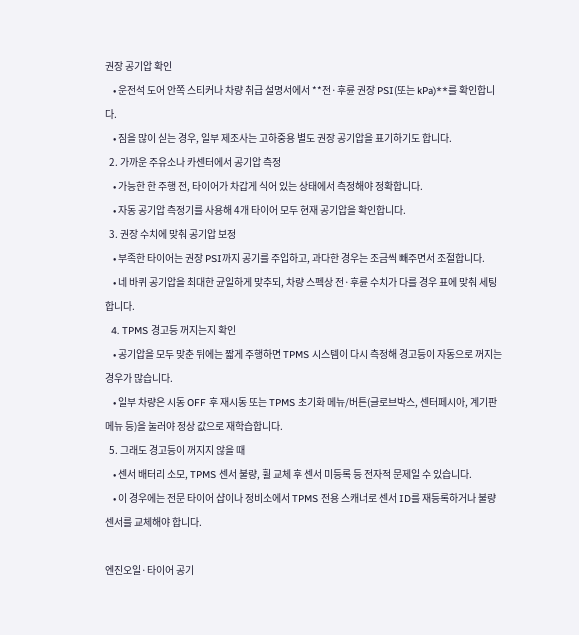권장 공기압 확인
    • 운전석 도어 안쪽 스티커나 차량 취급 설명서에서 **전·후륜 권장 PSI(또는 kPa)**를 확인합니다.
    • 짐을 많이 싣는 경우, 일부 제조사는 고하중용 별도 권장 공기압을 표기하기도 합니다.
  2. 가까운 주유소나 카센터에서 공기압 측정
    • 가능한 한 주행 전, 타이어가 차갑게 식어 있는 상태에서 측정해야 정확합니다.
    • 자동 공기압 측정기를 사용해 4개 타이어 모두 현재 공기압을 확인합니다.
  3. 권장 수치에 맞춰 공기압 보정
    • 부족한 타이어는 권장 PSI까지 공기를 주입하고, 과다한 경우는 조금씩 빼주면서 조절합니다.
    • 네 바퀴 공기압을 최대한 균일하게 맞추되, 차량 스펙상 전·후륜 수치가 다를 경우 표에 맞춰 세팅합니다.
  4. TPMS 경고등 꺼지는지 확인
    • 공기압을 모두 맞춘 뒤에는 짧게 주행하면 TPMS 시스템이 다시 측정해 경고등이 자동으로 꺼지는 경우가 많습니다.
    • 일부 차량은 시동 OFF 후 재시동 또는 TPMS 초기화 메뉴/버튼(글로브박스, 센터페시아, 계기판 메뉴 등)을 눌러야 정상 값으로 재학습합니다.
  5. 그래도 경고등이 꺼지지 않을 때
    • 센서 배터리 소모, TPMS 센서 불량, 휠 교체 후 센서 미등록 등 전자적 문제일 수 있습니다.
    • 이 경우에는 전문 타이어 샵이나 정비소에서 TPMS 전용 스캐너로 센서 ID를 재등록하거나 불량 센서를 교체해야 합니다.

엔진오일·타이어 공기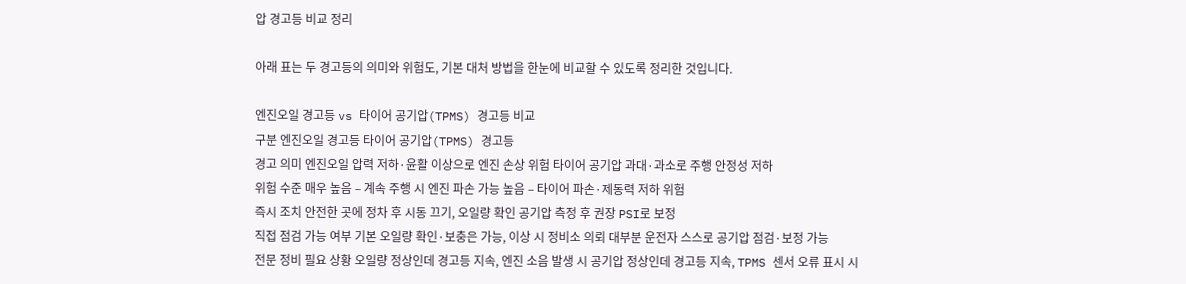압 경고등 비교 정리

아래 표는 두 경고등의 의미와 위험도, 기본 대처 방법을 한눈에 비교할 수 있도록 정리한 것입니다.

엔진오일 경고등 vs 타이어 공기압(TPMS) 경고등 비교
구분 엔진오일 경고등 타이어 공기압(TPMS) 경고등
경고 의미 엔진오일 압력 저하·윤활 이상으로 엔진 손상 위험 타이어 공기압 과대·과소로 주행 안정성 저하
위험 수준 매우 높음 – 계속 주행 시 엔진 파손 가능 높음 – 타이어 파손·제동력 저하 위험
즉시 조치 안전한 곳에 정차 후 시동 끄기, 오일량 확인 공기압 측정 후 권장 PSI로 보정
직접 점검 가능 여부 기본 오일량 확인·보충은 가능, 이상 시 정비소 의뢰 대부분 운전자 스스로 공기압 점검·보정 가능
전문 정비 필요 상황 오일량 정상인데 경고등 지속, 엔진 소음 발생 시 공기압 정상인데 경고등 지속, TPMS 센서 오류 표시 시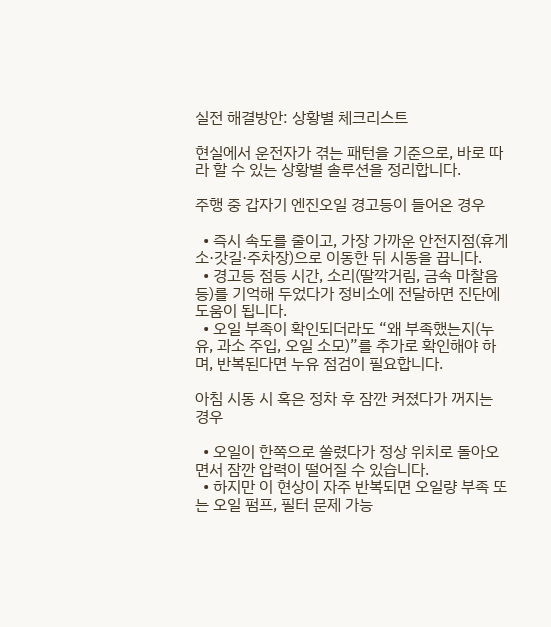실전 해결방안: 상황별 체크리스트

현실에서 운전자가 겪는 패턴을 기준으로, 바로 따라 할 수 있는 상황별 솔루션을 정리합니다.

주행 중 갑자기 엔진오일 경고등이 들어온 경우

  • 즉시 속도를 줄이고, 가장 가까운 안전지점(휴게소·갓길·주차장)으로 이동한 뒤 시동을 끕니다.
  • 경고등 점등 시간, 소리(딸깍거림, 금속 마찰음 등)를 기억해 두었다가 정비소에 전달하면 진단에 도움이 됩니다.
  • 오일 부족이 확인되더라도 “왜 부족했는지(누유, 과소 주입, 오일 소모)”를 추가로 확인해야 하며, 반복된다면 누유 점검이 필요합니다.

아침 시동 시 혹은 정차 후 잠깐 켜졌다가 꺼지는 경우

  • 오일이 한쪽으로 쏠렸다가 정상 위치로 돌아오면서 잠깐 압력이 떨어질 수 있습니다.
  • 하지만 이 현상이 자주 반복되면 오일량 부족 또는 오일 펌프, 필터 문제 가능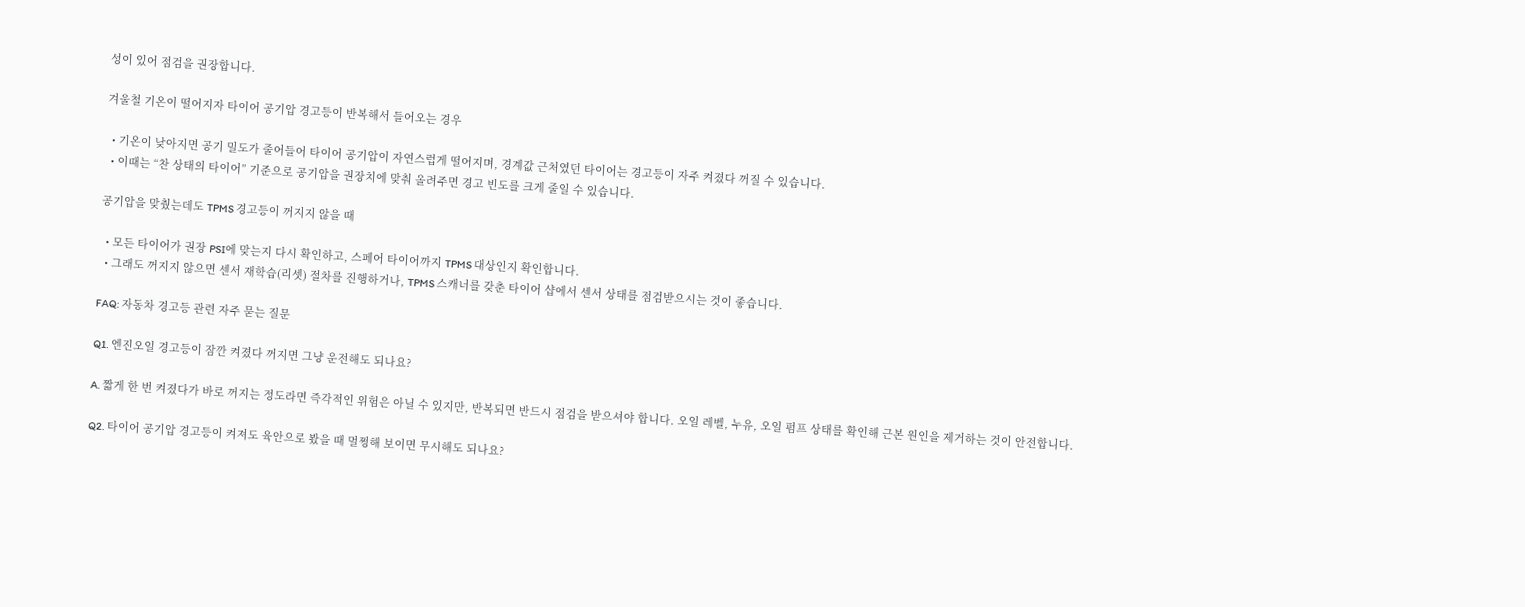성이 있어 점검을 권장합니다.

겨울철 기온이 떨어지자 타이어 공기압 경고등이 반복해서 들어오는 경우

  • 기온이 낮아지면 공기 밀도가 줄어들어 타이어 공기압이 자연스럽게 떨어지며, 경계값 근처였던 타이어는 경고등이 자주 켜졌다 꺼질 수 있습니다.
  • 이때는 “찬 상태의 타이어” 기준으로 공기압을 권장치에 맞춰 올려주면 경고 빈도를 크게 줄일 수 있습니다.

공기압을 맞췄는데도 TPMS 경고등이 꺼지지 않을 때

  • 모든 타이어가 권장 PSI에 맞는지 다시 확인하고, 스페어 타이어까지 TPMS 대상인지 확인합니다.
  • 그래도 꺼지지 않으면 센서 재학습(리셋) 절차를 진행하거나, TPMS 스캐너를 갖춘 타이어 샵에서 센서 상태를 점검받으시는 것이 좋습니다.

FAQ: 자동차 경고등 관련 자주 묻는 질문

Q1. 엔진오일 경고등이 잠깐 켜졌다 꺼지면 그냥 운전해도 되나요?

A. 짧게 한 번 켜졌다가 바로 꺼지는 정도라면 즉각적인 위험은 아닐 수 있지만, 반복되면 반드시 점검을 받으셔야 합니다. 오일 레벨, 누유, 오일 펌프 상태를 확인해 근본 원인을 제거하는 것이 안전합니다.

Q2. 타이어 공기압 경고등이 켜져도 육안으로 봤을 때 멀쩡해 보이면 무시해도 되나요?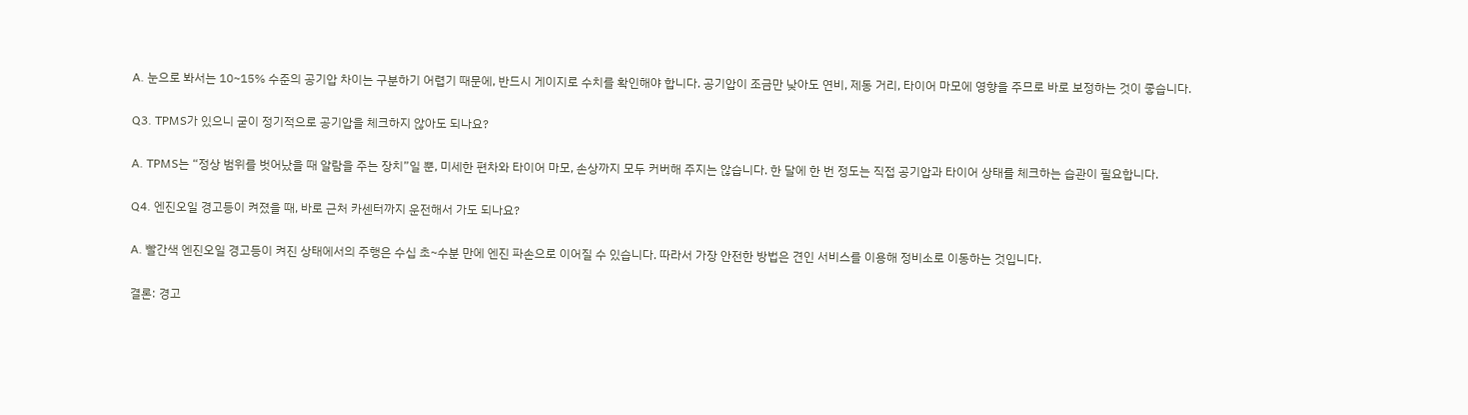A. 눈으로 봐서는 10~15% 수준의 공기압 차이는 구분하기 어렵기 때문에, 반드시 게이지로 수치를 확인해야 합니다. 공기압이 조금만 낮아도 연비, 제동 거리, 타이어 마모에 영향을 주므로 바로 보정하는 것이 좋습니다.

Q3. TPMS가 있으니 굳이 정기적으로 공기압을 체크하지 않아도 되나요?

A. TPMS는 “정상 범위를 벗어났을 때 알람을 주는 장치”일 뿐, 미세한 편차와 타이어 마모, 손상까지 모두 커버해 주지는 않습니다. 한 달에 한 번 정도는 직접 공기압과 타이어 상태를 체크하는 습관이 필요합니다.

Q4. 엔진오일 경고등이 켜졌을 때, 바로 근처 카센터까지 운전해서 가도 되나요?

A. 빨간색 엔진오일 경고등이 켜진 상태에서의 주행은 수십 초~수분 만에 엔진 파손으로 이어질 수 있습니다. 따라서 가장 안전한 방법은 견인 서비스를 이용해 정비소로 이동하는 것입니다.

결론: 경고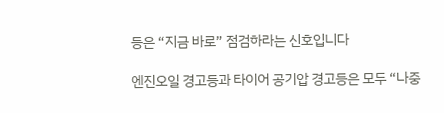등은 “지금 바로” 점검하라는 신호입니다

엔진오일 경고등과 타이어 공기압 경고등은 모두 “나중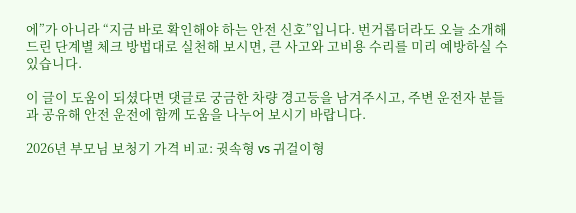에”가 아니라 “지금 바로 확인해야 하는 안전 신호”입니다. 번거롭더라도 오늘 소개해 드린 단계별 체크 방법대로 실천해 보시면, 큰 사고와 고비용 수리를 미리 예방하실 수 있습니다.

이 글이 도움이 되셨다면 댓글로 궁금한 차량 경고등을 남겨주시고, 주변 운전자 분들과 공유해 안전 운전에 함께 도움을 나누어 보시기 바랍니다.

2026년 부모님 보청기 가격 비교: 귓속형 vs 귀걸이형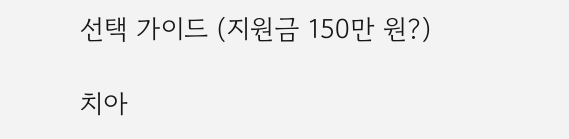선택 가이드 (지원금 150만 원?)

치아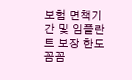보험 면책기간 및 임플란트 보장 한도 꼼꼼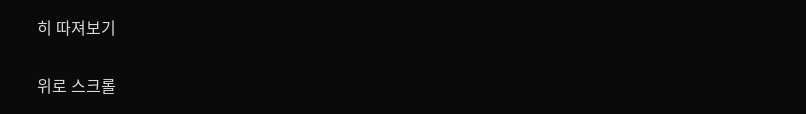히 따져보기

위로 스크롤